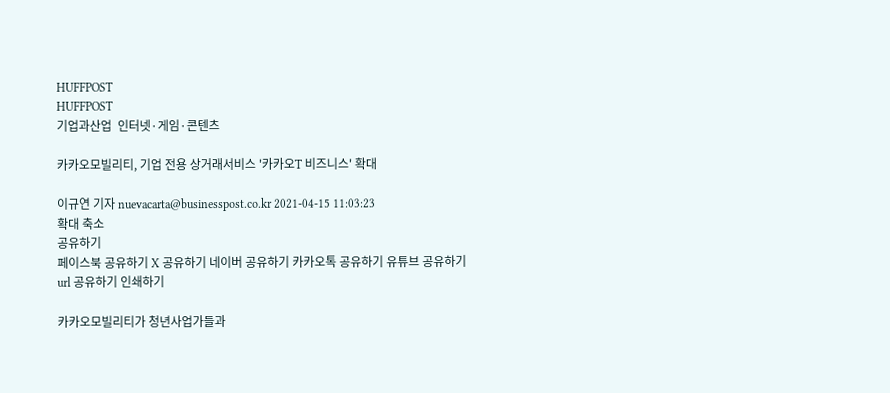HUFFPOST
HUFFPOST
기업과산업  인터넷·게임·콘텐츠

카카오모빌리티, 기업 전용 상거래서비스 '카카오T 비즈니스' 확대

이규연 기자 nuevacarta@businesspost.co.kr 2021-04-15 11:03:23
확대 축소
공유하기
페이스북 공유하기 X 공유하기 네이버 공유하기 카카오톡 공유하기 유튜브 공유하기 url 공유하기 인쇄하기

카카오모빌리티가 청년사업가들과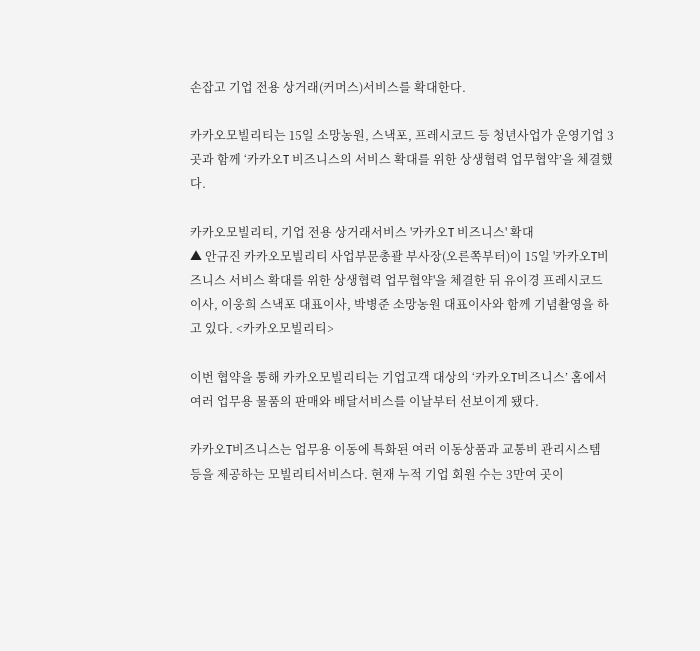손잡고 기업 전용 상거래(커머스)서비스를 확대한다.

카카오모빌리티는 15일 소망농원, 스낵포, 프레시코드 등 청년사업가 운영기업 3곳과 함께 ‘카카오T 비즈니스의 서비스 확대를 위한 상생협력 업무협약’을 체결했다.

카카오모빌리티, 기업 전용 상거래서비스 '카카오T 비즈니스' 확대
▲ 안규진 카카오모빌리티 사업부문총괄 부사장(오른쪽부터)이 15일 '카카오T비즈니스 서비스 확대를 위한 상생협력 업무협약'을 체결한 뒤 유이경 프레시코드 이사, 이웅희 스낵포 대표이사, 박병준 소망농원 대표이사와 함께 기념촬영을 하고 있다. <카카오모빌리티>

이번 협약을 통해 카카오모빌리티는 기업고객 대상의 ‘카카오T비즈니스’ 홈에서 여러 업무용 물품의 판매와 배달서비스를 이날부터 선보이게 됐다.

카카오T비즈니스는 업무용 이동에 특화된 여러 이동상품과 교통비 관리시스템 등을 제공하는 모빌리티서비스다. 현재 누적 기업 회원 수는 3만여 곳이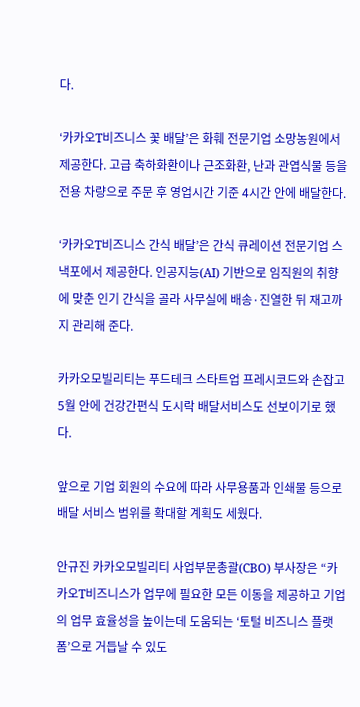다.

‘카카오T비즈니스 꽃 배달’은 화훼 전문기업 소망농원에서 제공한다. 고급 축하화환이나 근조화환, 난과 관엽식물 등을 전용 차량으로 주문 후 영업시간 기준 4시간 안에 배달한다.

‘카카오T비즈니스 간식 배달’은 간식 큐레이션 전문기업 스낵포에서 제공한다. 인공지능(AI) 기반으로 임직원의 취향에 맞춘 인기 간식을 골라 사무실에 배송·진열한 뒤 재고까지 관리해 준다.

카카오모빌리티는 푸드테크 스타트업 프레시코드와 손잡고 5월 안에 건강간편식 도시락 배달서비스도 선보이기로 했다.

앞으로 기업 회원의 수요에 따라 사무용품과 인쇄물 등으로 배달 서비스 범위를 확대할 계획도 세웠다.

안규진 카카오모빌리티 사업부문총괄(CBO) 부사장은 “카카오T비즈니스가 업무에 필요한 모든 이동을 제공하고 기업의 업무 효율성을 높이는데 도움되는 ‘토털 비즈니스 플랫폼’으로 거듭날 수 있도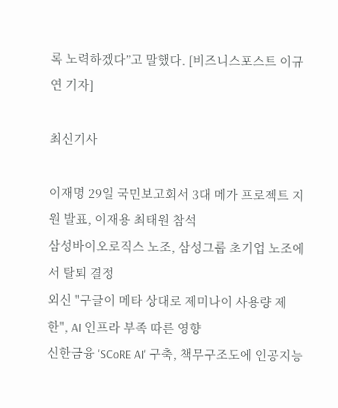록 노력하겠다”고 말했다. [비즈니스포스트 이규연 기자]

최신기사

이재명 29일 국민보고회서 3대 메가 프로젝트 지원 발표, 이재용 최태원 참석
삼성바이오로직스 노조, 삼성그룹 초기업 노조에서 탈퇴 결정
외신 "구글이 메타 상대로 제미나이 사용량 제한", AI 인프라 부족 따른 영향
신한금융 'SCoRE AI' 구축, 책무구조도에 인공지능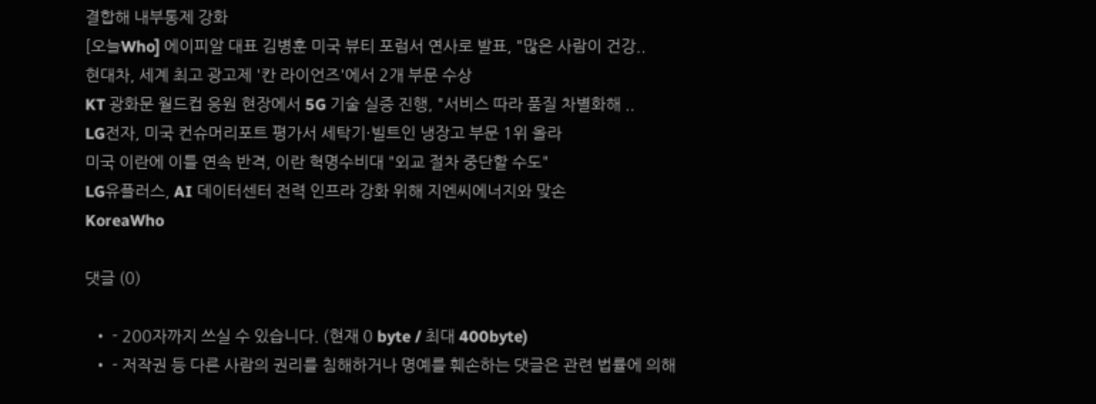결합해 내부통제 강화
[오늘Who] 에이피알 대표 김병훈 미국 뷰티 포럼서 연사로 발표, "많은 사람이 건강..
현대차, 세계 최고 광고제 '칸 라이언즈'에서 2개 부문 수상
KT 광화문 월드컵 응원 현장에서 5G 기술 실증 진행, "서비스 따라 품질 차별화해 ..
LG전자, 미국 컨슈머리포트 평가서 세탁기·빌트인 냉장고 부문 1위 올라
미국 이란에 이틀 연속 반격, 이란 혁명수비대 "외교 절차 중단할 수도"
LG유플러스, AI 데이터센터 전력 인프라 강화 위해 지엔씨에너지와 맞손
KoreaWho

댓글 (0)

  • - 200자까지 쓰실 수 있습니다. (현재 0 byte / 최대 400byte)
  • - 저작권 등 다른 사람의 권리를 침해하거나 명예를 훼손하는 댓글은 관련 법률에 의해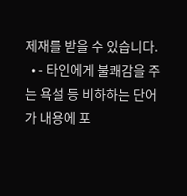제재를 받을 수 있습니다.
  • - 타인에게 불쾌감을 주는 욕설 등 비하하는 단어가 내용에 포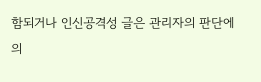함되거나 인신공격성 글은 관리자의 판단에 의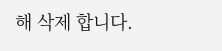해 삭제 합니다.